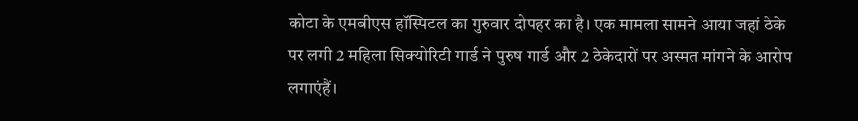कोटा के एमबीएस हॉस्पिटल का गुरुवार दोपहर का है। एक मामला सामने आया जहां ठेके पर लगी 2 महिला सिक्योरिटी गार्ड ने पुरुष गार्ड और 2 ठेकेदारों पर अस्मत मांगने के आरोप लगाएंहैं।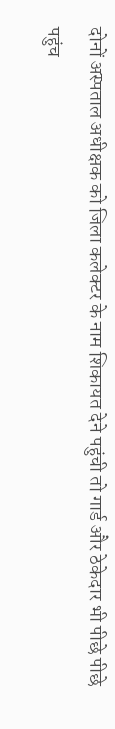दोनों अस्पताल अधीक्षक को जिला कलेक्टर के नाम शिकायत देने पहुंची तो गार्ड और ठेकेदार भी पीछे पीछे पहुंच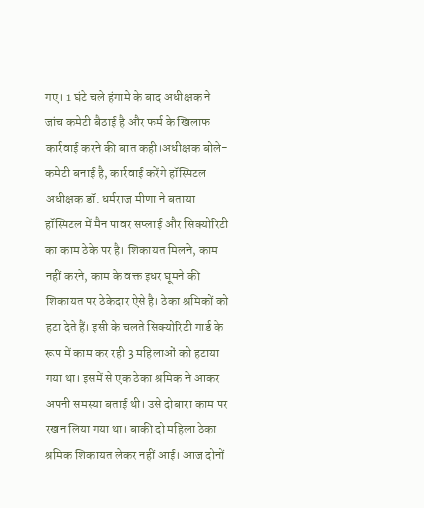गए। 1 घंटे चले हंगामे के बाद अधीक्षक ने जांच कमेटी बैठाई है और फर्म के खिलाफ कार्रवाई करने की बात कही।अधीक्षक बोले- कमेटी बनाई है, कार्रवाई करेंगे हॉस्पिटल अधीक्षक डॉ. धर्मराज मीणा ने बताया हॉस्पिटल में मैन पावर सप्लाई और सिक्योरिटी का काम ठेके पर है। शिकायत मिलने, काम नहीं करने, काम के वक्त इधर घूमने की शिकायत पर ठेकेदार ऐसे है। ठेका श्रमिकों को हटा देते हैं। इसी के चलते सिक्योरिटी गार्ड के रूप में काम कर रही 3 महिलाओं को हटाया गया था। इसमें से एक ठेका श्रमिक ने आकर अपनी समस्या बताई थी। उसे दोबारा काम पर रखन लिया गया था। बाकी दो महिला ठेका श्रमिक शिकायत लेकर नहीं आई। आज दोनों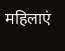महिलाएं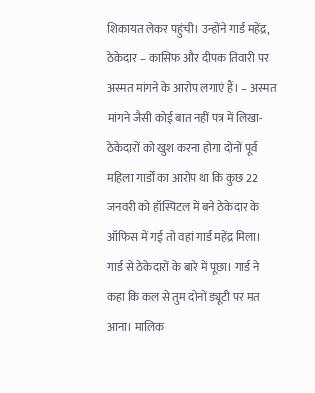शिकायत लेकर पहुंची। उन्होंने गार्ड महेंद्र, ठेकेदार – कासिफ और दीपक तिवारी पर अस्मत मांगने के आरोप लगाएं हैं। – अस्मत मांगने जैसी कोई बात नहीं पत्र में लिखा- ठेकेदारों को खुश करना होगा दोनों पूर्व महिला गार्डों का आरोप था कि कुछ 22 जनवरी को हॉस्पिटल में बने ठेकेदार के ऑफिस में गई तो वहां गार्ड महेंद्र मिला। गार्ड से ठेकेदारों के बारे में पूछा। गार्ड ने कहा कि कल से तुम दोनों ड्यूटी पर मत आना। मालिक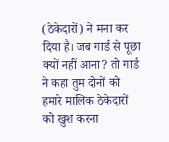(ठेकेदारों) ने मना कर दिया है। जब गार्ड से पूछा क्यों नहीं आना? तो गार्ड ने कहा तुम दोनों को हमारे मालिक ठेकेदारों को खुश करना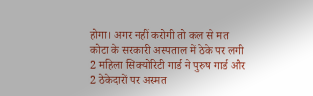होगा। अगर नहीं करोगी तो कल से मत
कोटा के सरकारी अस्पताल में ठेके पर लगी 2 महिला सिक्योरिटी गार्ड ने पुरुष गार्ड और 2 ठेकेदारों पर अस्मत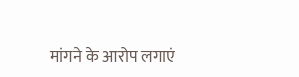मांगने के आरोप लगाएं